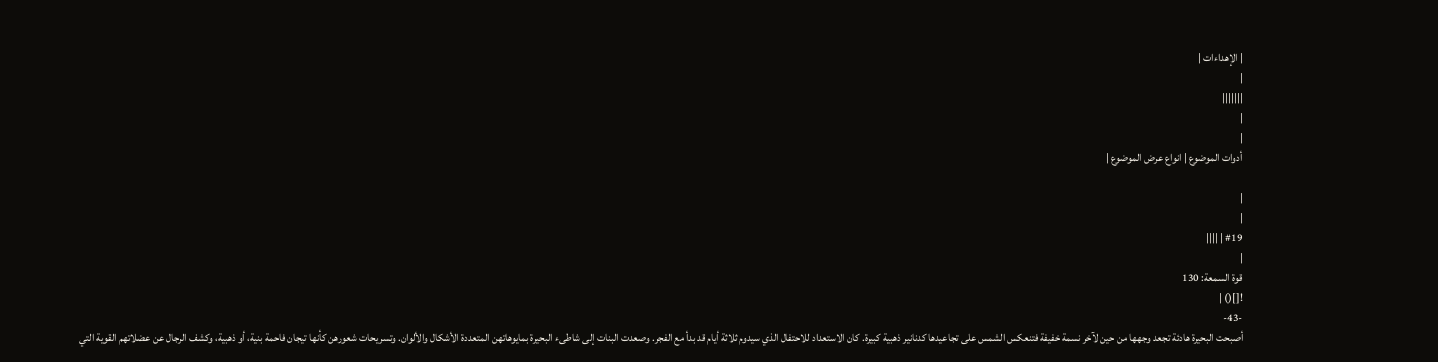| الإهداءات |
|
|||||||
|
|
أدوات الموضوع | انواع عرض الموضوع |

|
|
#19 | ||||
|
قوة السمعة: 130
![]() |
-43-
أصبحت البحيرة هادئة تجعد وجهها من حين لآخر نسمة خفيفة فتنعكس الشمس على تجاعيدها كدنانير ذهبية كبيرة. كان الاستعداد للاحتفال الذي سيدوم ثلاثة أيام قد بدأ مع الفجر. وصعدت البنات إلى شاطىء البحيرة بمايوهاتهن المتعددة الأشكال والألوان. وتسريحات شعورهن كأنها تيجان فاحمة بنية، أو ذهبية، وكشف الرجال عن عضلاتهم القوية التي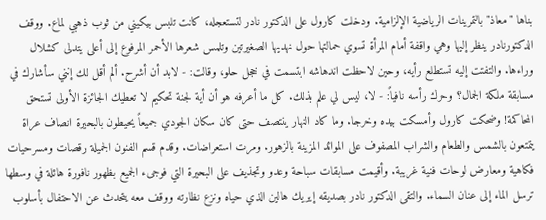بناها "معاذ" بالتمرينات الرياضية الإلزامية. ودخلت كارول على الدكتور نادر لتستعجله، كانت تلبس بيكيني من ثوب ذهبي لماع. ووقف الدكتورنادر ينظر إليها وهي واقفة أمام المرأة تسوي حمالتها حول نهديها الصغيرتين وتلمس شعرها الأحمر المرفوع إلى أعلى يتدلى كشلال وراءها. والتفتت إليه تستطلع رأيه، وحين لاحظت اندهاشه ابتسمت في خجل حلو، وقالت: - لابد أن أشرح. ألم أقل لك إنني سأشارك في مسابقة ملكة الجمال؟ وحرك رأسه نافياً: - لا، ليس لي علم بذلك. كل ما أعرفه هو أن أية لجنة تحكيم لا تعطيك الجائزة الأولى تستحق المحاكمة! وضحكت كارول وأمسكت بيده وخرجا. وما كاد النهار ينتصف حتى كان سكان الجودي جميعاً يحيطون بالبحيرة انصاف عراة يتمتعون بالشمس والطعام والشراب المصفوف على الموائد المزينة بالزهور. ومرت استعراضات. وقدم قسم الفنون الجميلة رقصات ومسرحيات فكاهية ومعارض لوحات فنية غريبة. وأقيمت مسابقات سباحة وعدو وتجذيف على البحيرة التي فوجىء الجميع بظهور نافورة هائلة في وسطها ترسل الماء إلى عنان السماء. والتقى الدكتور نادر بصديقه إيريك هالين الذي حياه ونزع نظارته ووقف معه يتحدث عن الاحتفال بأسلوب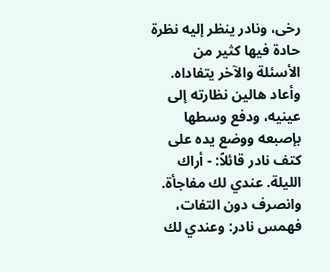رخى، ونادر ينظر إليه نظرة حادة فيها كثير من الأسئلة والآخر يتفاداه. وأعاد هالين نظارته إلى عينيه، ودفع وسطها بإصبعه ووضع يده على كتف نادر قائلاً: - أراك الليلة. عندي لك مفاجأة. وانصرف دون التفات، فهمس نادر: وعندي لك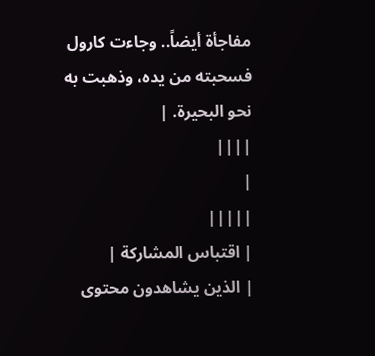مفاجأة أيضاً.. وجاءت كارول فسحبته من يده، وذهبت به نحو البحيرة. |
||||
|
|||||
| اقتباس المشاركة |
| الذين يشاهدون محتوى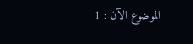الموضوع الآن : 1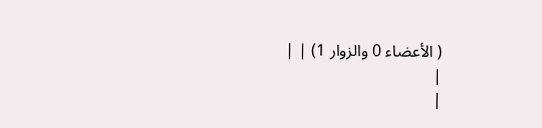( الأعضاء 0 والزوار 1) | |
|
|